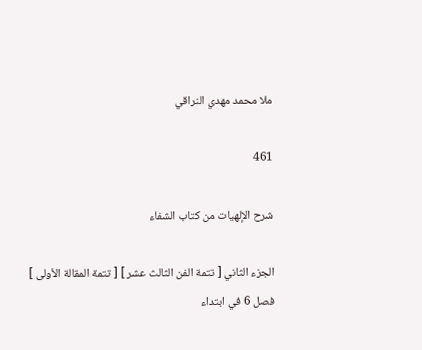ملا محمد مهدي النراقي

461

شرح الإلهيات من كتاب الشفاء

الجزء الثاني [ تتمة الفن الثالث عشر ] [ تتمة المقالة الأولى ] فصل 6 في ابتداء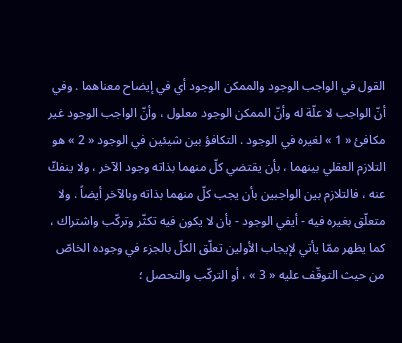القول في الواجب الوجود والممكن الوجود أي في إيضاح معناهما . وفي أنّ الواجب لا علّة له وأنّ الممكن الوجود معلول ، وأنّ الواجب الوجود غير مكافئ « 1 » لغيره في الوجود . التكافؤ بين شيئين في الوجود « 2 » هو التلازم العقلي بينهما ، بأن يقتضي كلّ منهما بذاته وجود الآخر ، ولا ينفكّ عنه ، فالتلازم بين الواجبين بأن يجب كلّ منهما بذاته وبالآخر أيضاً . ولا متعلّق بغيره فيه - أيفي الوجود - بأن لا يكون فيه تكثّر وتركّب واشتراك ، كما يظهر ممّا يأتي لإيجاب الأولين تعلّق الكلّ بالجزء في وجوده الخاصّ من حيث التوقّف عليه « 3 » ، أو التركّب والتحصل ؛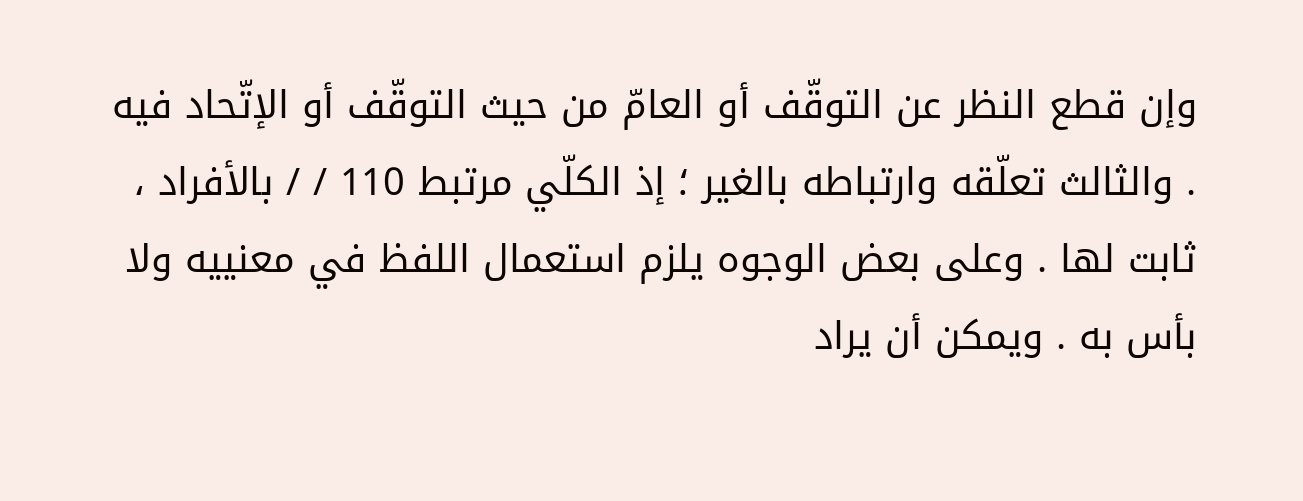وإن قطع النظر عن التوقّف أو العامّ من حيث التوقّف أو الإتّحاد فيه . والثالث تعلّقه وارتباطه بالغير ؛ إذ الكلّي مرتبط 110 / / بالأفراد ، ثابت لها . وعلى بعض الوجوه يلزم استعمال اللفظ في معنييه ولا بأس به . ويمكن أن يراد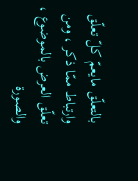بالتعلّق مايعمّ كلّ تعلّق وارتباط ممّا ذكر ، ومن تعلّق العرض بالموضوع ، والصورة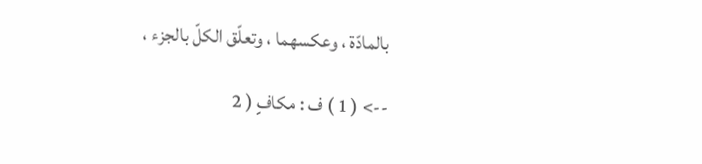بالمادّة ، وعكسهما ، وتعلّق الكلّ بالجزء ،

--> ( 1 ) ف : مكافٍ ( 2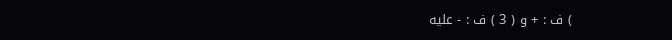) ف : + و ( 3 ) ف : - عليه